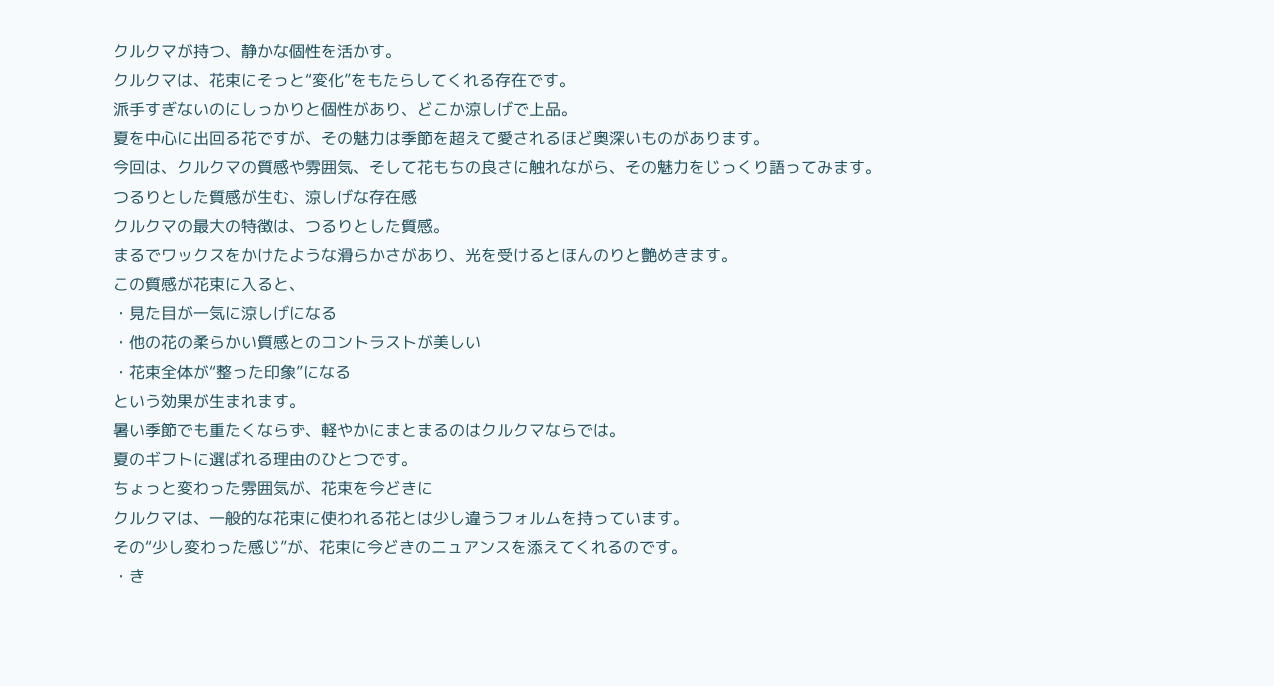クルクマが持つ、静かな個性を活かす。
クルクマは、花束にそっと“変化”をもたらしてくれる存在です。
派手すぎないのにしっかりと個性があり、どこか涼しげで上品。
夏を中心に出回る花ですが、その魅力は季節を超えて愛されるほど奥深いものがあります。
今回は、クルクマの質感や雰囲気、そして花もちの良さに触れながら、その魅力をじっくり語ってみます。
つるりとした質感が生む、涼しげな存在感
クルクマの最大の特徴は、つるりとした質感。
まるでワックスをかけたような滑らかさがあり、光を受けるとほんのりと艶めきます。
この質感が花束に入ると、
・見た目が一気に涼しげになる
・他の花の柔らかい質感とのコントラストが美しい
・花束全体が“整った印象”になる
という効果が生まれます。
暑い季節でも重たくならず、軽やかにまとまるのはクルクマならでは。
夏のギフトに選ばれる理由のひとつです。
ちょっと変わった雰囲気が、花束を今どきに
クルクマは、一般的な花束に使われる花とは少し違うフォルムを持っています。
その“少し変わった感じ”が、花束に今どきのニュアンスを添えてくれるのです。
・き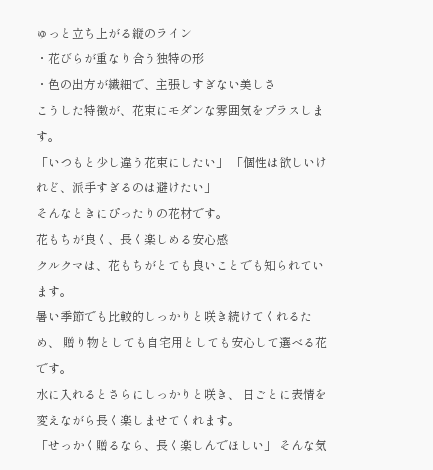ゅっと立ち上がる縦のライン
・花びらが重なり合う独特の形
・色の出方が繊細で、主張しすぎない美しさ
こうした特徴が、花束にモダンな雰囲気をプラスします。
「いつもと少し違う花束にしたい」 「個性は欲しいけれど、派手すぎるのは避けたい」
そんなときにぴったりの花材です。
花もちが良く、長く楽しめる安心感
クルクマは、花もちがとても良いことでも知られています。
暑い季節でも比較的しっかりと咲き続けてくれるため、 贈り物としても自宅用としても安心して選べる花です。
水に入れるとさらにしっかりと咲き、 日ごとに表情を変えながら長く楽しませてくれます。
「せっかく贈るなら、長く楽しんでほしい」 そんな気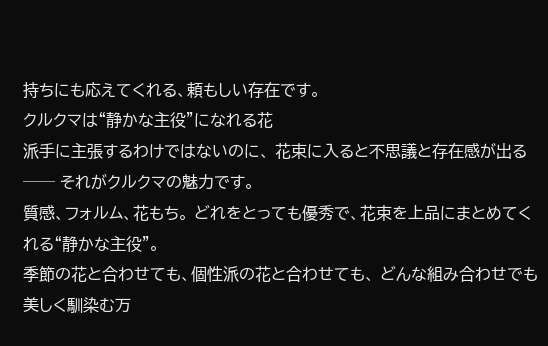持ちにも応えてくれる、頼もしい存在です。
クルクマは“静かな主役”になれる花
派手に主張するわけではないのに、 花束に入ると不思議と存在感が出る── それがクルクマの魅力です。
質感、フォルム、花もち。 どれをとっても優秀で、花束を上品にまとめてくれる“静かな主役”。
季節の花と合わせても、個性派の花と合わせても、 どんな組み合わせでも美しく馴染む万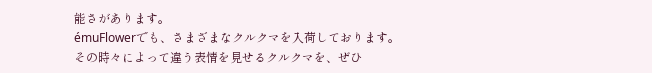能さがあります。
émuFlowerでも、さまざまなクルクマを入荷しております。
その時々によって違う表情を見せるクルクマを、ぜひ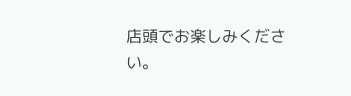店頭でお楽しみください。